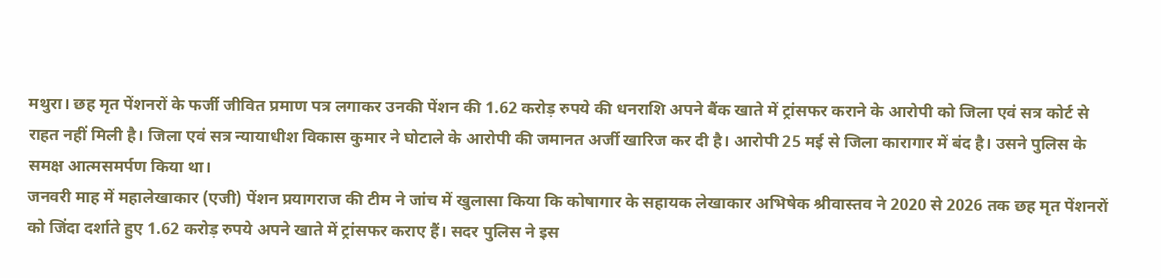मथुरा। छह मृत पेंशनरों के फर्जी जीवित प्रमाण पत्र लगाकर उनकी पेंशन की 1.62 करोड़ रुपये की धनराशि अपने बैंक खाते में ट्रांसफर कराने के आरोपी को जिला एवं सत्र कोर्ट से राहत नहीं मिली है। जिला एवं सत्र न्यायाधीश विकास कुमार ने घोटाले के आरोपी की जमानत अर्जी खारिज कर दी है। आरोपी 25 मई से जिला कारागार में बंद है। उसने पुलिस के समक्ष आत्मसमर्पण किया था।
जनवरी माह में महालेखाकार (एजी) पेंशन प्रयागराज की टीम ने जांच में खुलासा किया कि कोषागार के सहायक लेखाकार अभिषेक श्रीवास्तव ने 2020 से 2026 तक छह मृत पेंशनरों को जिंदा दर्शाते हुए 1.62 करोड़ रुपये अपने खाते में ट्रांसफर कराए हैं। सदर पुलिस ने इस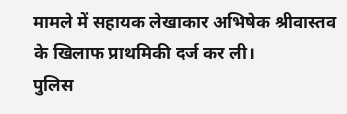मामले में सहायक लेखाकार अभिषेक श्रीवास्तव के खिलाफ प्राथमिकी दर्ज कर ली।
पुलिस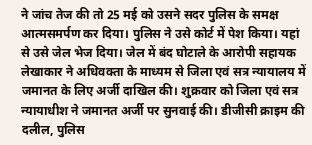ने जांच तेज की तो 25 मई को उसने सदर पुलिस के समक्ष आत्मसमर्पण कर दिया। पुलिस ने उसे कोर्ट में पेश किया। यहां से उसे जेल भेज दिया। जेल में बंद घोटाले के आरोपी सहायक लेखाकार ने अधिवक्ता के माध्यम से जिला एवं सत्र न्यायालय में जमानत के लिए अर्जी दाखिल की। शुक्रवार को जिला एवं सत्र न्यायाधीश ने जमानत अर्जी पर सुनवाई की। डीजीसी क्राइम की दलील, पुलिस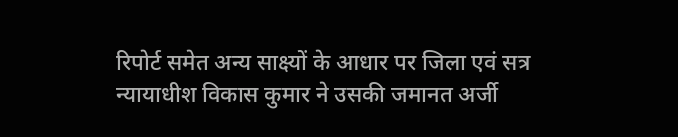रिपोर्ट समेत अन्य साक्ष्यों के आधार पर जिला एवं सत्र न्यायाधीश विकास कुमार ने उसकी जमानत अर्जी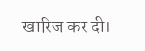खारिज कर दी।